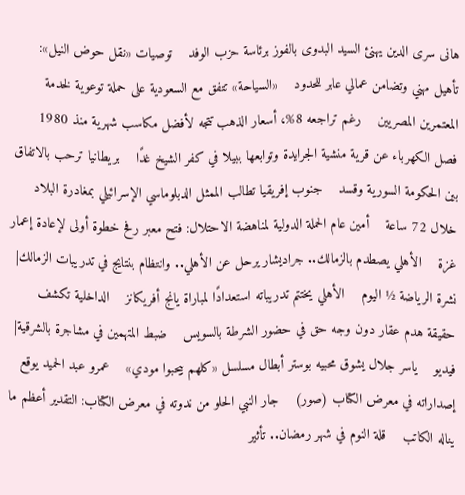هانى سرى الدين يهنئ السيد البدوى بالفوز برئاسة حزب الوفد    توصيات «نقل حوض النيل»: تأهيل مهني وتضامن عمالي عابر للحدود    «السياحة» تتفق مع السعودية على حملة توعوية لخدمة المعتمرين المصريين    رغم تراجعه 8%، أسعار الذهب تتجه لأفضل مكاسب شهرية منذ 1980    فصل الكهرباء عن قرية منشية الجرايدة وتوابعها ببيلا في كفر الشيخ غدًا    بريطانيا ترحب بالاتفاق بين الحكومة السورية وقسد    جنوب إفريقيا تطالب الممثل الدبلوماسي الإسرائيلي بمغادرة البلاد خلال 72 ساعة    أمين عام الحملة الدولية لمناهضة الاحتلال: فتح معبر رفح خطوة أولى لإعادة إعمار غزة    الأهلي يصطدم بالزمالك.. جراديشار يرحل عن الأهلي.. وانتظام بنتايج في تدريبات الزمالك| نشرة الرياضة ½ اليوم    الأهلي يختتم تدريباته استعدادًا لمباراة يانج أفريكانز    الداخلية تكشف حقيقة هدم عقار دون وجه حق في حضور الشرطة بالسويس    ضبط المتهمين في مشاجرة بالشرقية| فيديو    ياسر جلال يشوق محبيه بوستر أبطال مسلسل «كلهم بيحبوا مودي»    عمرو عبد الحميد يوقع إصداراته في معرض الكتاب (صور)    جار النبي الحلو من ندوته في معرض الكتاب: التقدير أعظم ما يناله الكاتب    قلة النوم في شهر رمضان.. تأثير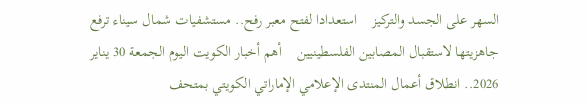السهر على الجسد والتركيز    استعدادا لفتح معبر رفح.. مستشفيات شمال سيناء ترفع جاهزيتها لاستقبال المصابين الفلسطينيين    أهم أخبار الكويت اليوم الجمعة 30 يناير 2026.. انطلاق أعمال المنتدى الإعلامي الإماراتي الكويتي بمتحف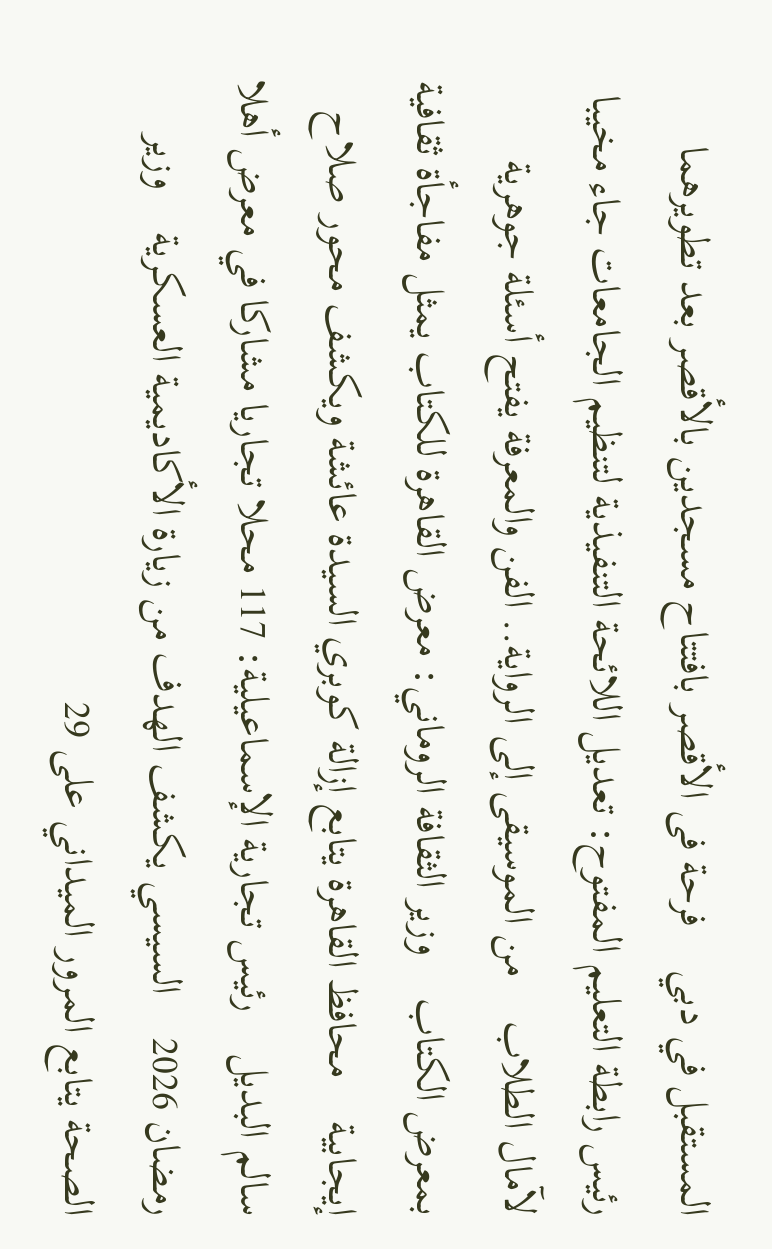المستقبل في دبي    فرحة فى الأقصر بافتتاح مسجدين بالأقصر بعد تطويرهما    رئيس رابطة التعليم المفتوح: تعديل اللائحة التنفيذية لتنظيم الجامعات جاء مخيبا لآمال الطلاب    من الموسيقى إلى الرواية.. الفن والمعرفة يفتح أسئلة جوهرية بمعرض الكتاب    وزير الثقافة الروماني: معرض القاهرة للكتاب يمثل مفاجأة ثقافية إيجابية    محافظ القاهرة يتابع إزالة كوبري السيدة عائشة ويكشف محور صلاح سالم البديل    رئيس تجارية الإسماعيلية: 117 محلا تجاريا مشاركا في معرض أهلا رمضان 2026    السيسي يكشف الهدف من زيارة الأكاديمية العسكرية    وزير الصحة يتابع المرور الميداني على 29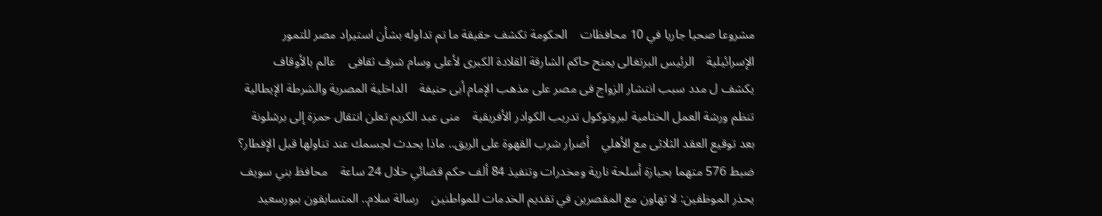مشروعا صحيا جاريا في 10 محافظات    الحكومة تكشف حقيقة ما تم تداوله بشأن استيراد مصر للتمور الإسرائيلية    الرئيس البرتغالى يمنح حاكم الشارقة القلادة الكبرى لأعلى وسام شرف ثقافى    عالم بالأوقاف يكشف ل مدد سبب انتشار الزواج فى مصر على مذهب الإمام أبى حنيفة    الداخلية المصرية والشرطة الإيطالية تنظم ورشة العمل الختامية لبروتوكول تدريب الكوادر الأفريقية    منى عبد الكريم تعلن انتقال حمزة إلى برشلونة بعد توقيع العقد الثلاثى مع الأهلي    أضرار شرب القهوة على الريق.. ماذا يحدث لجسمك عند تناولها قبل الإفطار؟    ضبط 576 متهما بحيازة أسلحة نارية ومخدرات وتنفيذ 84 ألف حكم قضائي خلال 24 ساعة    محافظ بني سويف يحذر الموظفين: لا تهاون مع المقصرين في تقديم الخدمات للمواطنين    رسالة سلام.. المتسابقون ببورسعيد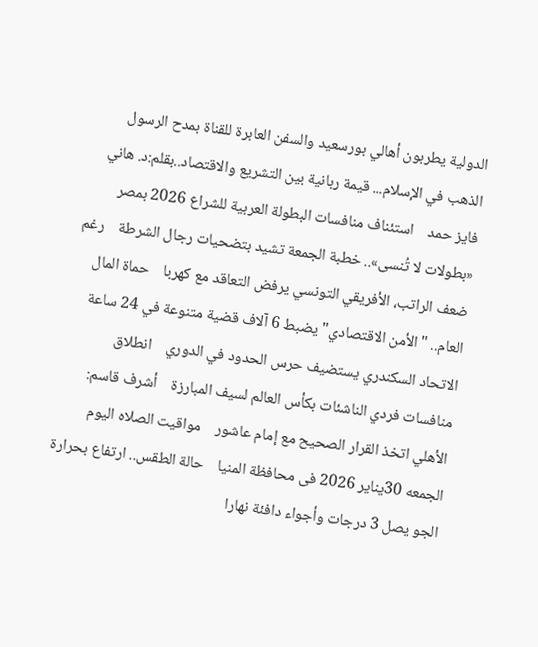الدولية يطربون أهالي بورسعيد والسفن العابرة للقناة بمدح الرسول    الذهب في الإسلام... قيمة ربانية بين التشريع والاقتصاد..بقلم:د. هاني فايز حمد    استئناف منافسات البطولة العربية للشراع 2026 بمصر    «بطولات لا تُنسى».. خطبة الجمعة تشيد بتضحيات رجال الشرطة    رغم ضعف الراتب، الأفريقي التونسي يرفض التعاقد مع كهربا    حماة المال العام.. "الأمن الاقتصادي" يضبط 6 آلاف قضية متنوعة في 24 ساعة    الاتحاد السكندري يستضيف حرس الحدود في الدوري    انطلاق منافسات فردي الناشئات بكأس العالم لسيف المبارزة    أشرف قاسم: الأهلي اتخذ القرار الصحيح مع إمام عاشور    مواقيت الصلاه اليوم الجمعه 30يناير 2026 فى محافظة المنيا    حالة الطقس.. ارتفاع بحرارة الجو يصل 3 درجات وأجواء دافئة نهارا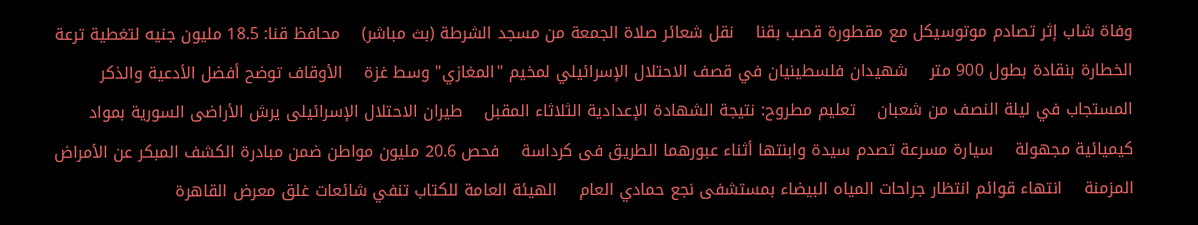وفاة شاب إثر تصادم موتوسيكل مع مقطورة قصب بقنا    نقل شعائر صلاة الجمعة من مسجد الشرطة (بث مباشر)    محافظ قنا: 18.5 مليون جنيه لتغطية ترعة الخطارة بنقادة بطول 900 متر    شهيدان فلسطينيان في قصف الاحتلال الإسرائيلي لمخيم "المغازي" وسط غزة    الأوقاف توضح أفضل الأدعية والذكر المستجاب في ليلة النصف من شعبان    تعليم مطروح: نتيجة الشهادة الإعدادية الثلاثاء المقبل    طيران الاحتلال الإسرائيلى يرش الأراضى السورية بمواد كيميائية مجهولة    سيارة مسرعة تصدم سيدة وابنتها أثناء عبورهما الطريق فى كرداسة    فحص 20.6 مليون مواطن ضمن مبادرة الكشف المبكر عن الأمراض المزمنة    انتهاء قوائم انتظار جراحات المياه البيضاء بمستشفى نجع حمادي العام    الهيئة العامة للكتاب تنفي شائعات غلق معرض القاهرة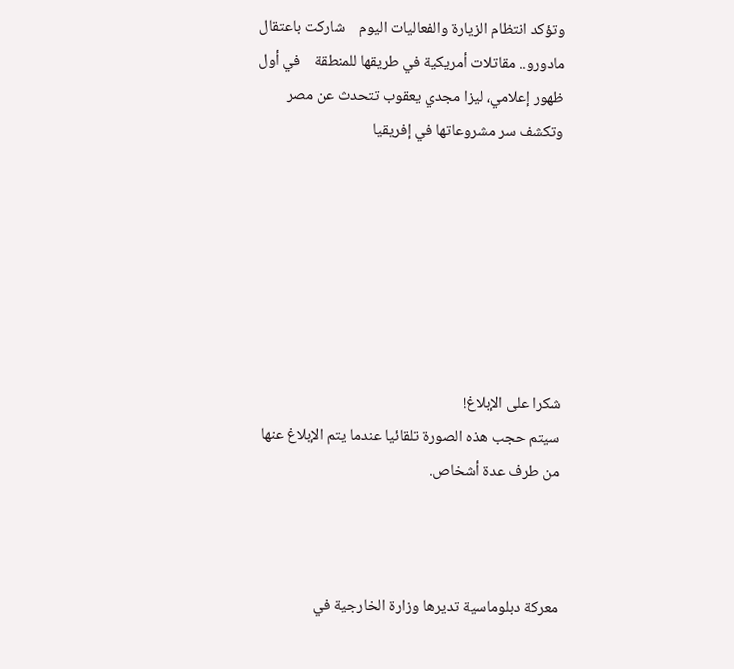وتؤكد انتظام الزيارة والفعاليات اليوم    شاركت باعتقال مادورو.. مقاتلات أمريكية في طريقها للمنطقة    في أول ظهور إعلامي، ليزا مجدي يعقوب تتحدث عن مصر وتكشف سر مشروعاتها في إفريقيا







شكرا على الإبلاغ!
سيتم حجب هذه الصورة تلقائيا عندما يتم الإبلاغ عنها من طرف عدة أشخاص.



معركة دبلوماسية تديرها وزارة الخارجية في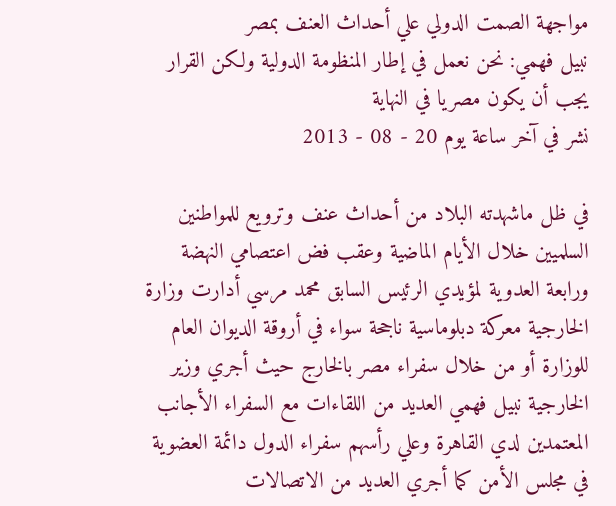مواجهة الصمت الدولي علي أحداث العنف بمصر
نبيل فهمي: نحن نعمل في إطار المنظومة الدولية ولكن القرار يجب أن يكون مصريا في النهاية
نشر في آخر ساعة يوم 20 - 08 - 2013

في ظل ماشهدته البلاد من أحداث عنف وترويع للمواطنين السلميين خلال الأيام الماضية وعقب فض اعتصامي النهضة ورابعة العدوية لمؤيدي الرئيس السابق محمد مرسي أدارت وزارة الخارجية معركة دبلوماسية ناجحة سواء في أروقة الديوان العام للوزارة أو من خلال سفراء مصر بالخارج حيث أجري وزير الخارجية نبيل فهمي العديد من اللقاءات مع السفراء الأجانب المعتمدين لدي القاهرة وعلي رأسهم سفراء الدول دائمة العضوية في مجلس الأمن كما أجري العديد من الاتصالات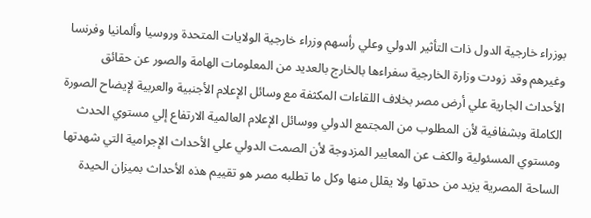بوزراء خارجية الدول ذات التأثير الدولي وعلي رأسهم وزراء خارجية الولايات المتحدة وروسيا وألمانيا وفرنسا وغيرهم وقد زودت وزارة الخارجية سفراءها بالخارج بالعديد من المعلومات الهامة والصور عن حقائق الأحداث الجارية علي أرض مصر بخلاف اللقاءات المكثفة مع وسائل الإعلام الأجنبية والعربية لإيضاح الصورة الكاملة وبشفافية لأن المطلوب من المجتمع الدولي ووسائل الإعلام العالمية الارتفاع إلي مستوي الحدث ومستوي المسئولية والكف عن المعايير المزدوجة لأن الصمت الدولي علي الأحداث الإجرامية التي شهدتها الساحة المصرية يزيد من حدتها ولا يقلل منها وكل ما تطلبه مصر هو تقييم هذه الأحداث بميزان الحيدة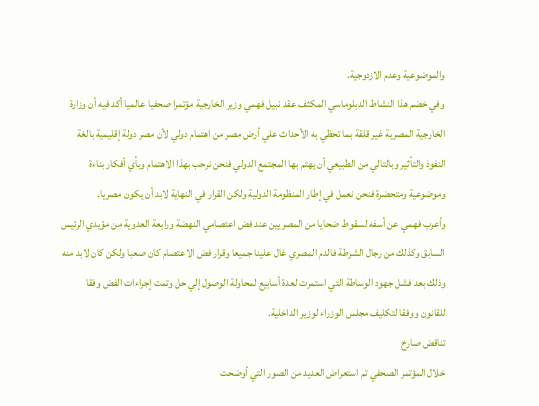والموضوعية وعدم الازدوجية.
وفي خضم هذا النشاط الدبلوماسي المكثف عقد نبيل فهمي وزير الخارجية مؤتمرا صحفيا عالميا أكد فيه أن وزارة الخارجية المصرية غير قلقة بما تحظي به الأحداث علي أرض مصر من اهتمام دولي لأن مصر دولة إقليمية بالغة النفوذ والتأثير وبالتالي من الطبيعي أن يهتم بها المجتمع الدولي فنحن نرحب بهذا الاهتمام وبأي أفكار بناءة وموضوعية ومتحضرة فنحن نعمل في إطار المنظومة الدولية ولكن القرار في النهاية لابد أن يكون مصريا.
وأعرب فهمي عن أسفه لسقوط ضحايا من المصريين عند فض اعتصامي النهضة ورابعة العدوية من مؤيدي الرئيس السابق وكذلك من رجال الشرطة فالدم المصري غال علينا جميعا وقرار فض الاعتصام كان صعبا ولكن كان لابد منه وذلك بعد فشل جهود الوساطة التي استمرت لعدة أسابيع لمحاولة الوصول إلي حل وتمت إجراءات الفض وفقا للقانون ووفقا لتكليف مجلس الوزراء لوزير الداخلية.
تناقض صارخ
خلال المؤتمر الصحفي تم استعراض العديد من الصور التي أوضحت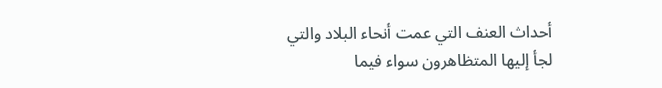أحداث العنف التي عمت أنحاء البلاد والتي لجأ إليها المتظاهرون سواء فيما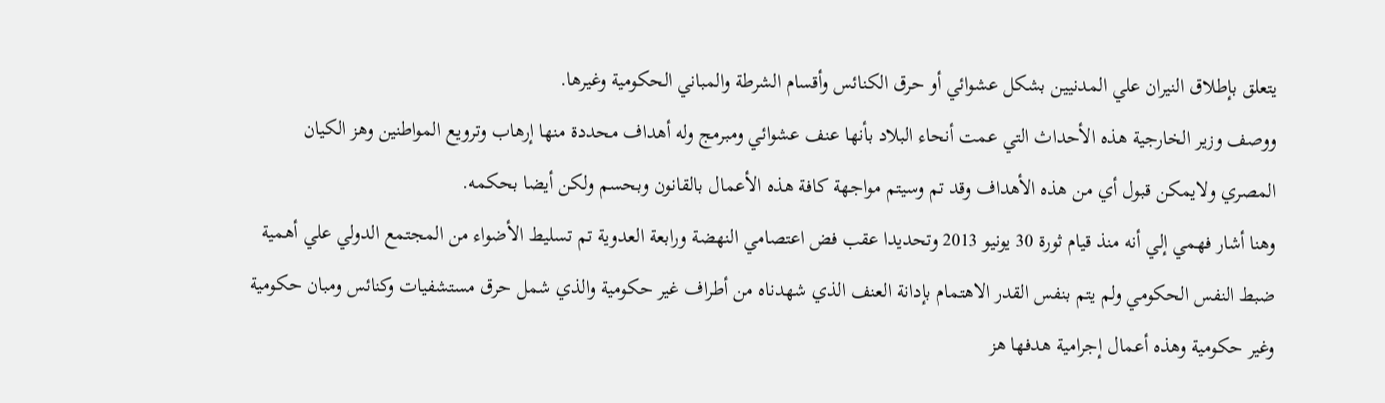يتعلق بإطلاق النيران علي المدنيين بشكل عشوائي أو حرق الكنائس وأقسام الشرطة والمباني الحكومية وغيرها.
ووصف وزير الخارجية هذه الأحداث التي عمت أنحاء البلاد بأنها عنف عشوائي ومبرمج وله أهداف محددة منها إرهاب وترويع المواطنين وهز الكيان المصري ولايمكن قبول أي من هذه الأهداف وقد تم وسيتم مواجهة كافة هذه الأعمال بالقانون وبحسم ولكن أيضا بحكمه.
وهنا أشار فهمي إلي أنه منذ قيام ثورة 30 يونيو 2013 وتحديدا عقب فض اعتصامي النهضة ورابعة العدوية تم تسليط الأضواء من المجتمع الدولي علي أهمية ضبط النفس الحكومي ولم يتم بنفس القدر الاهتمام بإدانة العنف الذي شهدناه من أطراف غير حكومية والذي شمل حرق مستشفيات وكنائس ومبان حكومية وغير حكومية وهذه أعمال إجرامية هدفها هز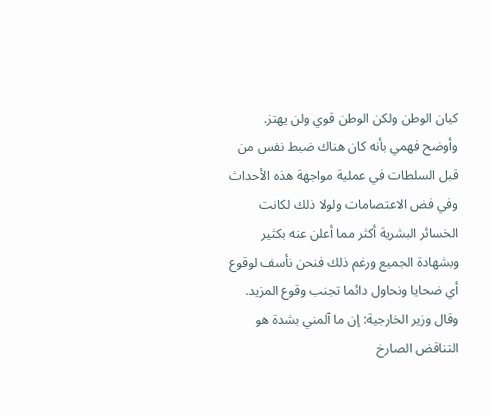كيان الوطن ولكن الوطن قوي ولن يهتز.
وأوضح فهمي بأنه كان هناك ضبط نفس من قبل السلطات في عملية مواجهة هذه الأحداث وفي فض الاعتصامات ولولا ذلك لكانت الخسائر البشرية أكثر مما أعلن عنه بكثير وبشهادة الجميع ورغم ذلك فنحن نأسف لوقوع أي ضحايا ونحاول دائما تجنب وقوع المزيد.
وقال وزير الخارجية: إن ما آلمني بشدة هو التناقض الصارخ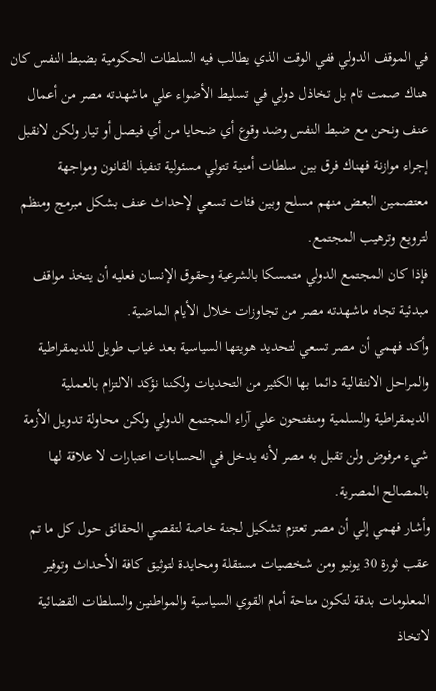في الموقف الدولي ففي الوقت الذي يطالب فيه السلطات الحكومية بضبط النفس كان هناك صمت تام بل تخاذل دولي في تسليط الأضواء علي ماشهدته مصر من أعمال عنف ونحن مع ضبط النفس وضد وقوع أي ضحايا من أي فيصل أو تيار ولكن لانقبل إجراء موازنة فهناك فرق بين سلطات أمنية تتولي مسئولية تنفيذ القانون ومواجهة معتصمين البعض منهم مسلح وبين فئات تسعي لإحداث عنف بشكل مبرمج ومنظم لترويع وترهيب المجتمع.
فإذا كان المجتمع الدولي متمسكا بالشرعية وحقوق الإنسان فعليه أن يتخذ مواقف مبدئية تجاه ماشهدته مصر من تجاوزات خلال الأيام الماضية.
وأكد فهمي أن مصر تسعي لتحديد هويتها السياسية بعد غياب طويل للديمقراطية والمراحل الانتقالية دائما بها الكثير من التحديات ولكننا نؤكد الالتزام بالعملية الديمقراطية والسلمية ومنفتحون علي آراء المجتمع الدولي ولكن محاولة تدويل الأزمة شيء مرفوض ولن تقبل به مصر لأنه يدخل في الحسابات اعتبارات لا علاقة لها بالمصالح المصرية.
وأشار فهمي إلي أن مصر تعتزم تشكيل لجنة خاصة لتقصي الحقائق حول كل ما تم عقب ثورة 30 يونيو ومن شخصيات مستقلة ومحايدة لتوثيق كافة الأحداث وتوفير المعلومات بدقة لتكون متاحة أمام القوي السياسية والمواطنين والسلطات القضائية لاتخاذ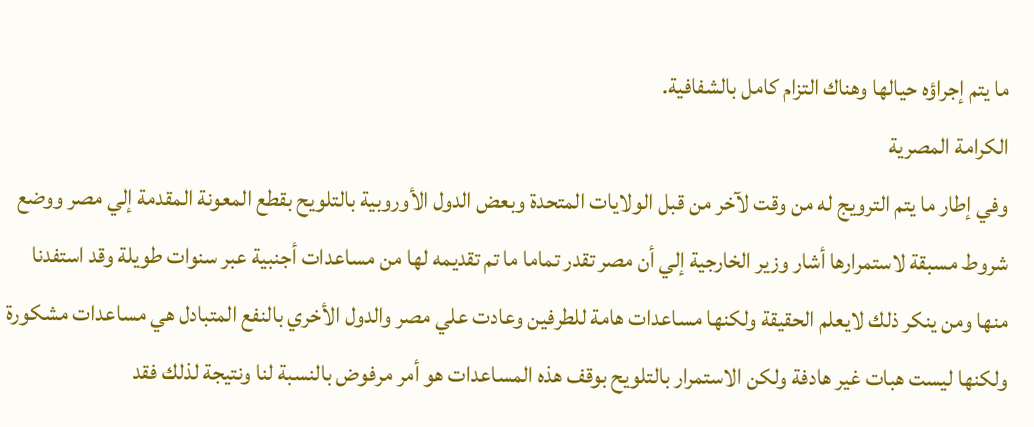ما يتم إجراؤه حيالها وهناك التزام كامل بالشفافية.
الكرامة المصرية
وفي إطار ما يتم الترويج له من وقت لآخر من قبل الولايات المتحدة وبعض الدول الأوروبية بالتلويح بقطع المعونة المقدمة إلي مصر ووضع شروط مسبقة لاستمرارها أشار وزير الخارجية إلي أن مصر تقدر تماما ما تم تقديمه لها من مساعدات أجنبية عبر سنوات طويلة وقد استفدنا منها ومن ينكر ذلك لايعلم الحقيقة ولكنها مساعدات هامة للطرفين وعادت علي مصر والدول الأخري بالنفع المتبادل هي مساعدات مشكورة ولكنها ليست هبات غير هادفة ولكن الاستمرار بالتلويح بوقف هذه المساعدات هو أمر مرفوض بالنسبة لنا ونتيجة لذلك فقد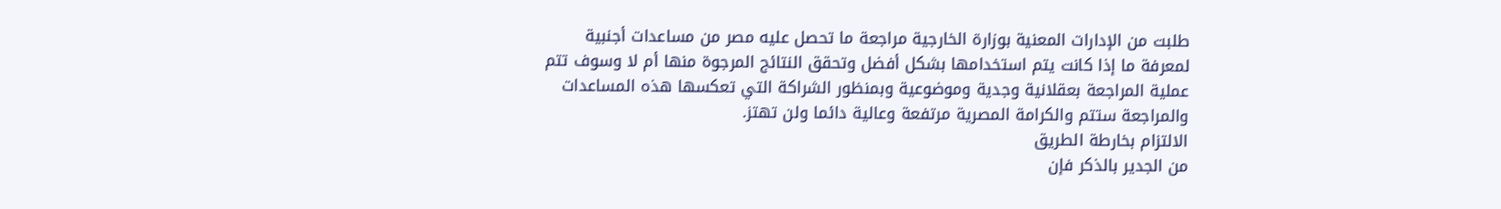طلبت من الإدارات المعنية بوزارة الخارجية مراجعة ما تحصل عليه مصر من مساعدات أجنبية لمعرفة ما إذا كانت يتم استخدامها بشكل أفضل وتحقق النتائج المرجوة منها أم لا وسوف تتم عملية المراجعة بعقلانية وجدية وموضوعية وبمنظور الشراكة التي تعكسها هذه المساعدات والمراجعة ستتم والكرامة المصرية مرتفعة وعالية دائما ولن تهتز.
الالتزام بخارطة الطريق
من الجدير بالذكر فإن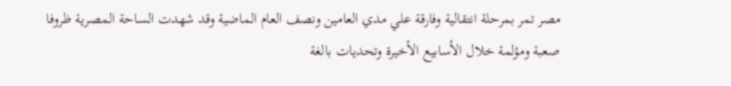مصر تمر بمرحلة انتقالية وفارقة علي مدي العامين ونصف العام الماضية وقد شهدت الساحة المصرية ظروفا صعبة ومؤلمة خلال الأسابيع الأخيرة وتحديات بالغة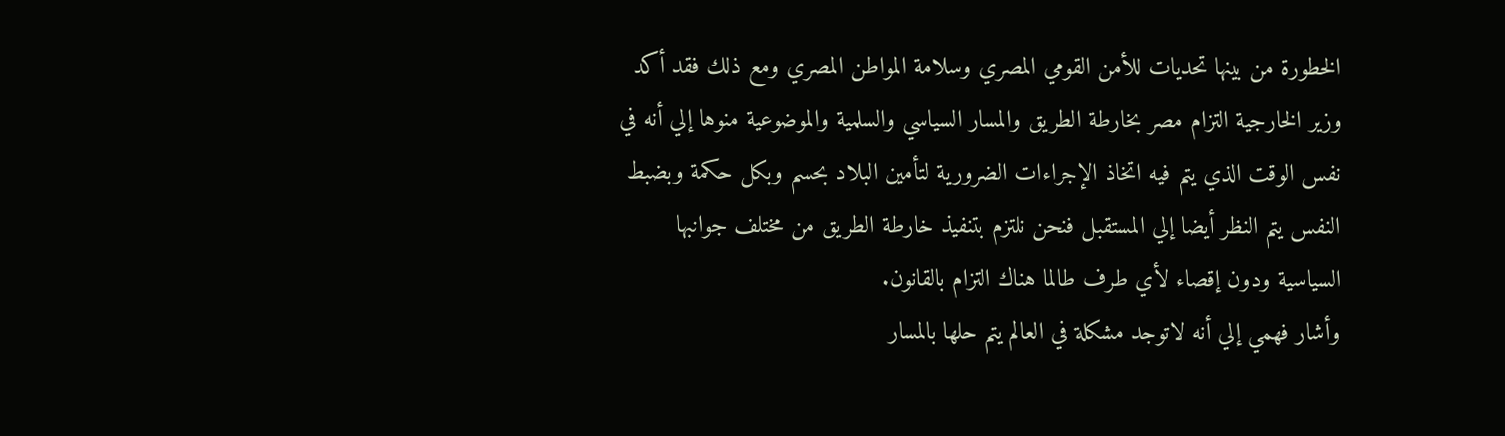الخطورة من بينها تحديات للأمن القومي المصري وسلامة المواطن المصري ومع ذلك فقد أكد وزير الخارجية التزام مصر بخارطة الطريق والمسار السياسي والسلمية والموضوعية منوها إلي أنه في نفس الوقت الذي يتم فيه اتخاذ الإجراءات الضرورية لتأمين البلاد بحسم وبكل حكمة وبضبط النفس يتم النظر أيضا إلي المستقبل فنحن نلتزم بتنفيذ خارطة الطريق من مختلف جوانبها السياسية ودون إقصاء لأي طرف طالما هناك التزام بالقانون.
وأشار فهمي إلي أنه لاتوجد مشكلة في العالم يتم حلها بالمسار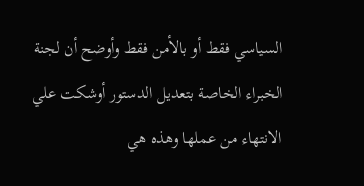السياسي فقط أو بالأمن فقط وأوضح أن لجنة الخبراء الخاصة بتعديل الدستور أوشكت علي الانتهاء من عملها وهذه هي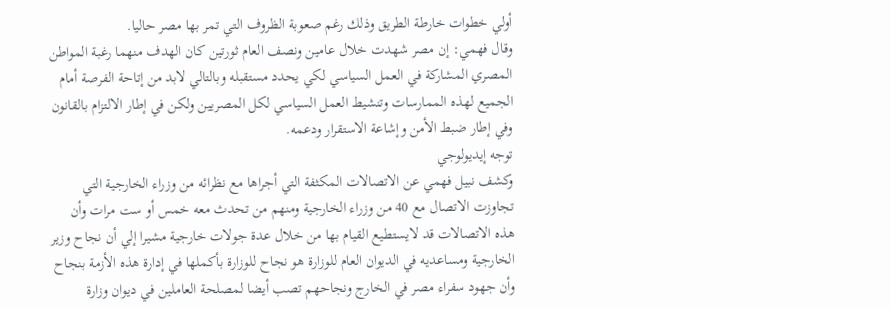أولي خطوات خارطة الطريق وذلك رغم صعوبة الظروف التي تمر بها مصر حاليا.
وقال فهمي: إن مصر شهدت خلال عامين ونصف العام ثورتين كان الهدف منهما رغبة المواطن المصري المشاركة في العمل السياسي لكي يحدد مستقبله وبالتالي لابد من إتاحة الفرصة أمام الجميع لهذه الممارسات وتنشيط العمل السياسي لكل المصريين ولكن في إطار الالتزام بالقانون وفي إطار ضبط الأمن وإشاعة الاستقرار ودعمه.
توجه إيديولوجي
وكشف نبيل فهمي عن الاتصالات المكثفة التي أجراها مع نظرائه من وزراء الخارجية التي تجاوزت الاتصال مع 40 من وزراء الخارجية ومنهم من تحدث معه خمس أو ست مرات وأن هذه الاتصالات قد لايستطيع القيام بها من خلال عدة جولات خارجية مشيرا إلي أن نجاح وزير الخارجية ومساعديه في الديوان العام للوزارة هو نجاح للوزارة بأكملها في إدارة هذه الأزمة بنجاح وأن جهود سفراء مصر في الخارج ونجاحهم تصب أيضا لمصلحة العاملين في ديوان وزارة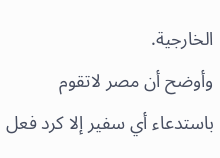الخارجية.
وأوضح أن مصر لاتقوم باستدعاء أي سفير إلا كرد فعل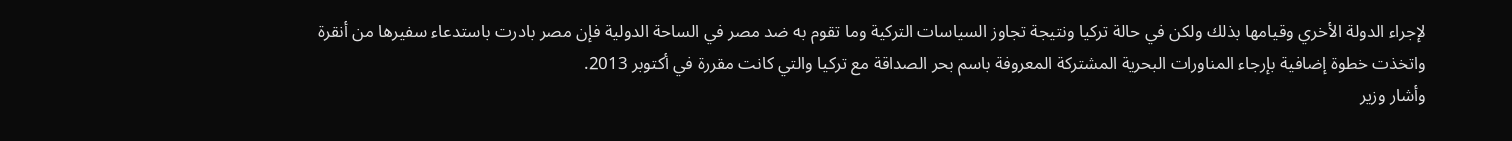لإجراء الدولة الأخري وقيامها بذلك ولكن في حالة تركيا ونتيجة تجاوز السياسات التركية وما تقوم به ضد مصر في الساحة الدولية فإن مصر بادرت باستدعاء سفيرها من أنقرة واتخذت خطوة إضافية بإرجاء المناورات البحرية المشتركة المعروفة باسم بحر الصداقة مع تركيا والتي كانت مقررة في أكتوبر 2013.
وأشار وزير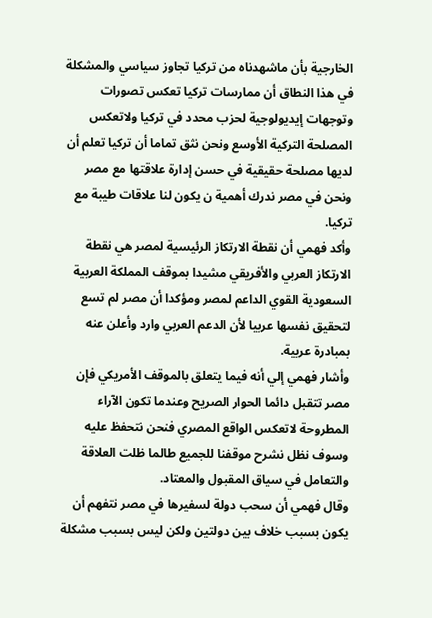الخارجية بأن ماشهدناه من تركيا تجاوز سياسي والمشكلة في هذا النطاق أن ممارسات تركيا تعكس تصورات وتوجهات إيديولوجية لحزب محدد في تركيا ولاتعكس المصلحة التركية الأوسع ونحن نثق تماما أن تركيا تعلم أن لديها مصلحة حقيقية في حسن إدارة علاقتها مع مصر ونحن في مصر ندرك أهمية ن يكون لنا علاقات طيبة مع تركيا.
وأكد فهمي أن نقطة الارتكاز الرئيسية لمصر هي نقطة الارتكاز العربي والأفريقي مشيدا بموقف المملكة العربية السعودية القوي الداعم لمصر ومؤكدا أن مصر لم تسع لتحقيق نفسها عربيا لأن الدعم العربي وارد وأعلن عنه بمبادرة عربية.
وأشار فهمي إلي أنه فيما يتعلق بالموقف الأمريكي فإن مصر تتقبل دائما الحوار الصريح وعندما تكون الآراء المطروحة لاتعكس الواقع المصري فنحن نتحفظ عليه وسوف نظل نشرح موقفنا للجميع طالما ظلت العلاقة والتعامل في سياق المقبول والمعتاد.
وقال فهمي أن سحب دولة لسفيرها في مصر نتفهم أن يكون بسبب خلاف بين دولتين ولكن ليس بسبب مشكلة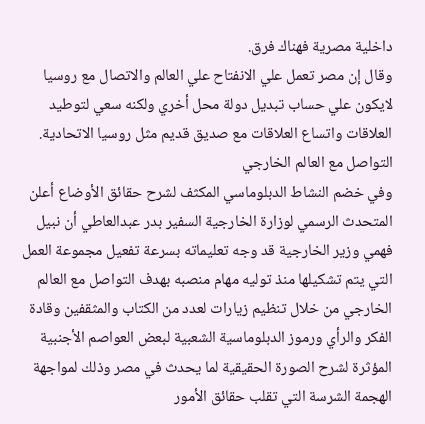داخلية مصرية فهناك فرق.
وقال إن مصر تعمل علي الانفتاح علي العالم والاتصال مع روسيا لايكون علي حساب تبديل دولة محل أخري ولكنه سعي لتوطيد العلاقات واتساع العلاقات مع صديق قديم مثل روسيا الاتحادية.
التواصل مع العالم الخارجي
وفي خضم النشاط الدبلوماسي المكثف لشرح حقائق الأوضاع أعلن المتحدث الرسمي لوزارة الخارجية السفير بدر عبدالعاطي أن نبيل فهمي وزير الخارجية قد وجه تعليماته بسرعة تفعيل مجموعة العمل التي يتم تشكيلها منذ توليه مهام منصبه بهدف التواصل مع العالم الخارجي من خلال تنظيم زيارات لعدد من الكتاب والمثقفين وقادة الفكر والرأي ورموز الدبلوماسية الشعبية لبعض العواصم الأجنبية المؤثرة لشرح الصورة الحقيقية لما يحدث في مصر وذلك لمواجهة الهجمة الشرسة التي تقلب حقائق الأمور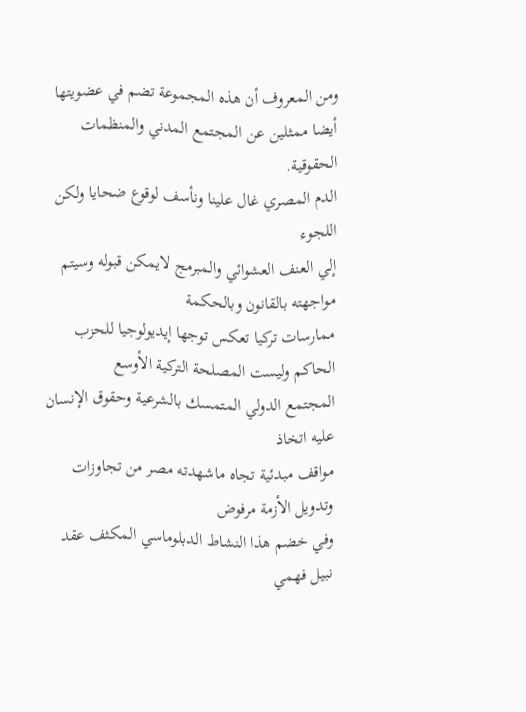ومن المعروف أن هذه المجموعة تضم في عضويتها أيضا ممثلين عن المجتمع المدني والمنظمات الحقوقية.
الدم المصري غال علينا ونأسف لوقوع ضحايا ولكن اللجوء
إلي العنف العشوائي والمبرمج لايمكن قبوله وسيتم مواجهته بالقانون وبالحكمة
ممارسات تركيا تعكس توجها إيديولوجيا للحزب
الحاكم وليست المصلحة التركية الأوسع
المجتمع الدولي المتمسك بالشرعية وحقوق الإنسان عليه اتخاذ
مواقف مبدئية تجاه ماشهدته مصر من تجاوزات وتدويل الأزمة مرفوض
وفي خضم هذا النشاط الدبلوماسي المكثف عقد نبيل فهمي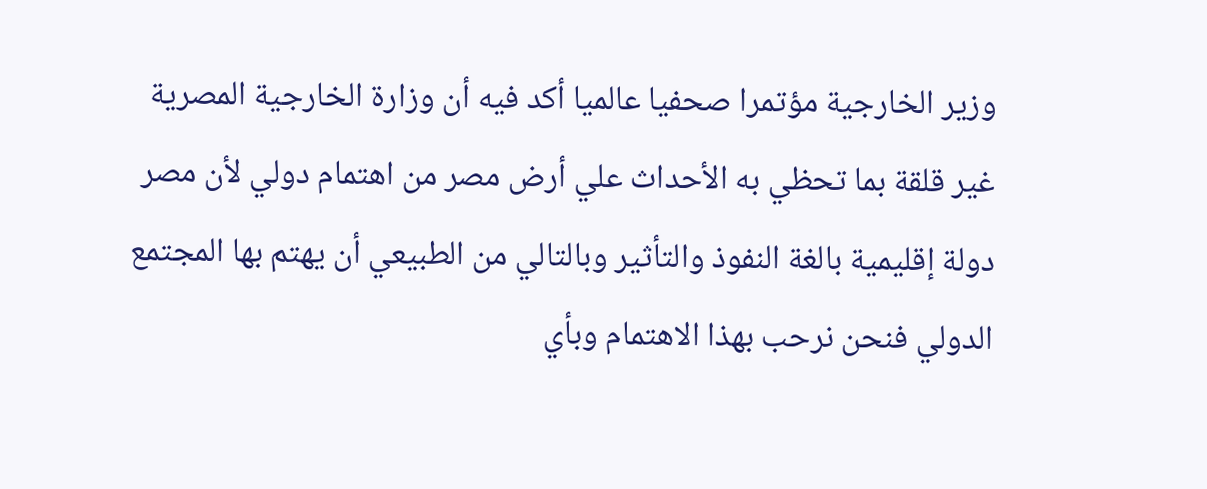وزير الخارجية مؤتمرا صحفيا عالميا أكد فيه أن وزارة الخارجية المصرية غير قلقة بما تحظي به الأحداث علي أرض مصر من اهتمام دولي لأن مصر دولة إقليمية بالغة النفوذ والتأثير وبالتالي من الطبيعي أن يهتم بها المجتمع الدولي فنحن نرحب بهذا الاهتمام وبأي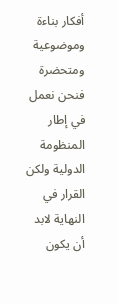أفكار بناءة وموضوعية ومتحضرة فنحن نعمل في إطار المنظومة الدولية ولكن القرار في النهاية لابد أن يكون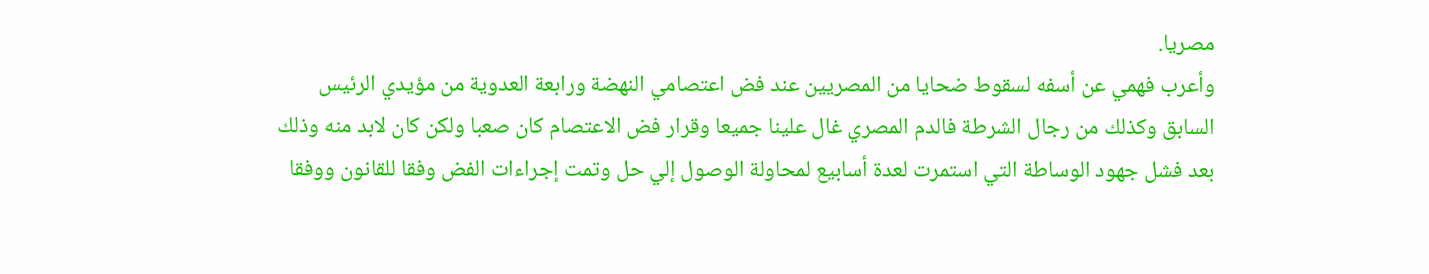مصريا.
وأعرب فهمي عن أسفه لسقوط ضحايا من المصريين عند فض اعتصامي النهضة ورابعة العدوية من مؤيدي الرئيس السابق وكذلك من رجال الشرطة فالدم المصري غال علينا جميعا وقرار فض الاعتصام كان صعبا ولكن كان لابد منه وذلك بعد فشل جهود الوساطة التي استمرت لعدة أسابيع لمحاولة الوصول إلي حل وتمت إجراءات الفض وفقا للقانون ووفقا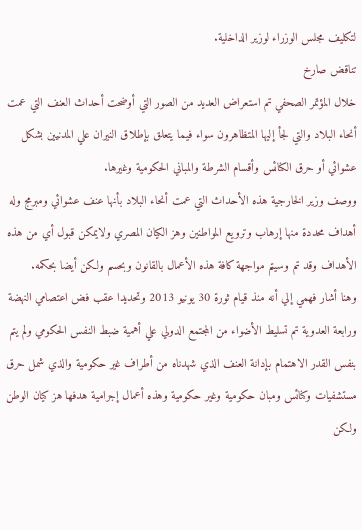لتكليف مجلس الوزراء لوزير الداخلية.
تناقض صارخ
خلال المؤتمر الصحفي تم استعراض العديد من الصور التي أوضحت أحداث العنف التي عمت أنحاء البلاد والتي لجأ إليها المتظاهرون سواء فيما يتعلق بإطلاق النيران علي المدنيين بشكل عشوائي أو حرق الكنائس وأقسام الشرطة والمباني الحكومية وغيرها.
ووصف وزير الخارجية هذه الأحداث التي عمت أنحاء البلاد بأنها عنف عشوائي ومبرمج وله أهداف محددة منها إرهاب وترويع المواطنين وهز الكيان المصري ولايمكن قبول أي من هذه الأهداف وقد تم وسيتم مواجهة كافة هذه الأعمال بالقانون وبحسم ولكن أيضا بحكمه.
وهنا أشار فهمي إلي أنه منذ قيام ثورة 30 يونيو 2013 وتحديدا عقب فض اعتصامي النهضة ورابعة العدوية تم تسليط الأضواء من المجتمع الدولي علي أهمية ضبط النفس الحكومي ولم يتم بنفس القدر الاهتمام بإدانة العنف الذي شهدناه من أطراف غير حكومية والذي شمل حرق مستشفيات وكنائس ومبان حكومية وغير حكومية وهذه أعمال إجرامية هدفها هز كيان الوطن ولكن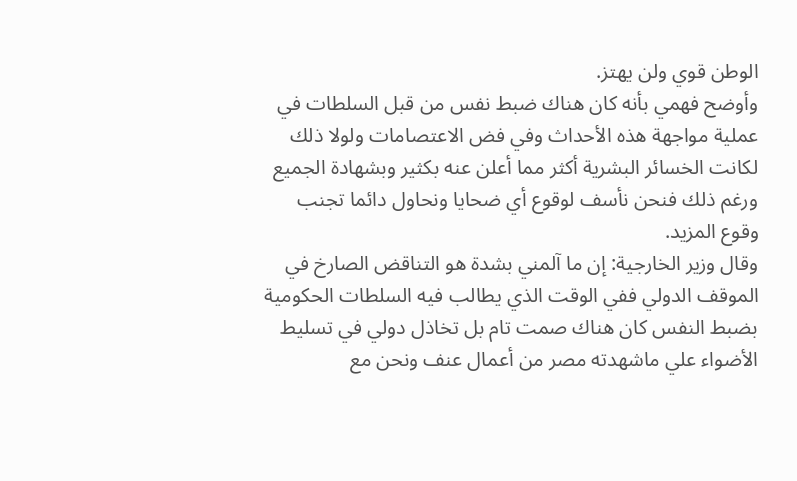الوطن قوي ولن يهتز.
وأوضح فهمي بأنه كان هناك ضبط نفس من قبل السلطات في عملية مواجهة هذه الأحداث وفي فض الاعتصامات ولولا ذلك لكانت الخسائر البشرية أكثر مما أعلن عنه بكثير وبشهادة الجميع ورغم ذلك فنحن نأسف لوقوع أي ضحايا ونحاول دائما تجنب وقوع المزيد.
وقال وزير الخارجية: إن ما آلمني بشدة هو التناقض الصارخ في الموقف الدولي ففي الوقت الذي يطالب فيه السلطات الحكومية بضبط النفس كان هناك صمت تام بل تخاذل دولي في تسليط الأضواء علي ماشهدته مصر من أعمال عنف ونحن مع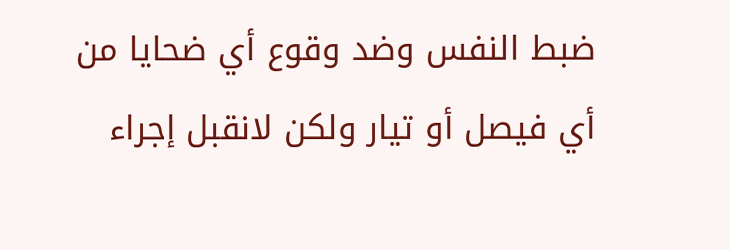ضبط النفس وضد وقوع أي ضحايا من أي فيصل أو تيار ولكن لانقبل إجراء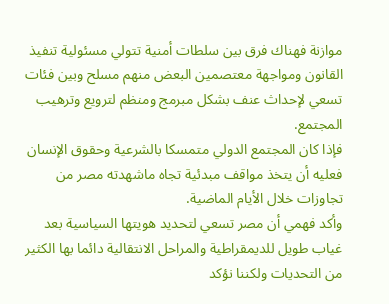موازنة فهناك فرق بين سلطات أمنية تتولي مسئولية تنفيذ القانون ومواجهة معتصمين البعض منهم مسلح وبين فئات تسعي لإحداث عنف بشكل مبرمج ومنظم لترويع وترهيب المجتمع.
فإذا كان المجتمع الدولي متمسكا بالشرعية وحقوق الإنسان فعليه أن يتخذ مواقف مبدئية تجاه ماشهدته مصر من تجاوزات خلال الأيام الماضية.
وأكد فهمي أن مصر تسعي لتحديد هويتها السياسية بعد غياب طويل للديمقراطية والمراحل الانتقالية دائما بها الكثير من التحديات ولكننا نؤكد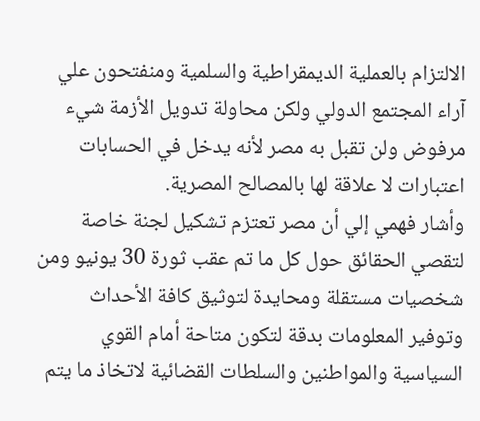الالتزام بالعملية الديمقراطية والسلمية ومنفتحون علي آراء المجتمع الدولي ولكن محاولة تدويل الأزمة شيء مرفوض ولن تقبل به مصر لأنه يدخل في الحسابات اعتبارات لا علاقة لها بالمصالح المصرية.
وأشار فهمي إلي أن مصر تعتزم تشكيل لجنة خاصة لتقصي الحقائق حول كل ما تم عقب ثورة 30 يونيو ومن شخصيات مستقلة ومحايدة لتوثيق كافة الأحداث وتوفير المعلومات بدقة لتكون متاحة أمام القوي السياسية والمواطنين والسلطات القضائية لاتخاذ ما يتم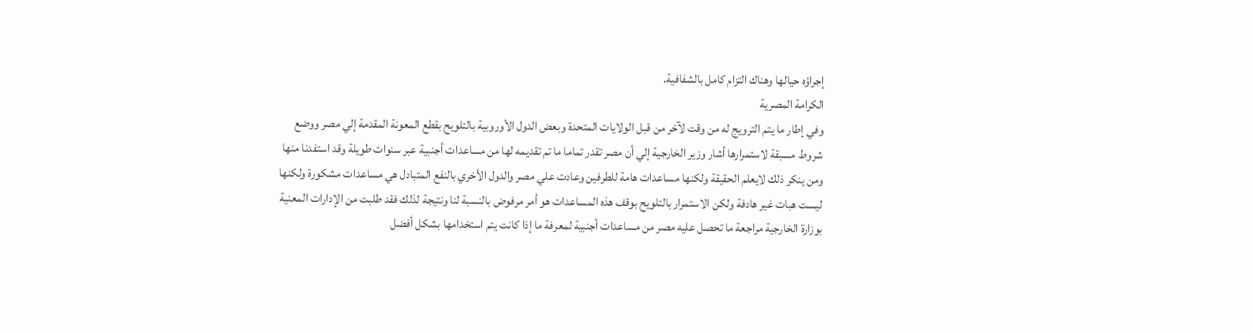إجراؤه حيالها وهناك التزام كامل بالشفافية.
الكرامة المصرية
وفي إطار ما يتم الترويج له من وقت لآخر من قبل الولايات المتحدة وبعض الدول الأوروبية بالتلويح بقطع المعونة المقدمة إلي مصر ووضع شروط مسبقة لاستمرارها أشار وزير الخارجية إلي أن مصر تقدر تماما ما تم تقديمه لها من مساعدات أجنبية عبر سنوات طويلة وقد استفدنا منها ومن ينكر ذلك لايعلم الحقيقة ولكنها مساعدات هامة للطرفين وعادت علي مصر والدول الأخري بالنفع المتبادل هي مساعدات مشكورة ولكنها ليست هبات غير هادفة ولكن الاستمرار بالتلويح بوقف هذه المساعدات هو أمر مرفوض بالنسبة لنا ونتيجة لذلك فقد طلبت من الإدارات المعنية بوزارة الخارجية مراجعة ما تحصل عليه مصر من مساعدات أجنبية لمعرفة ما إذا كانت يتم استخدامها بشكل أفضل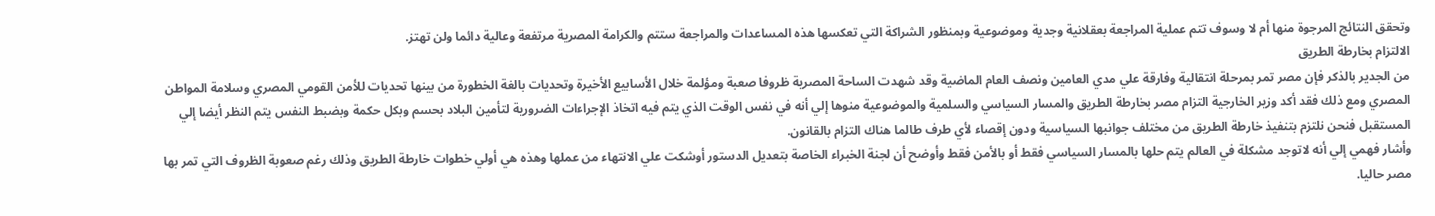وتحقق النتائج المرجوة منها أم لا وسوف تتم عملية المراجعة بعقلانية وجدية وموضوعية وبمنظور الشراكة التي تعكسها هذه المساعدات والمراجعة ستتم والكرامة المصرية مرتفعة وعالية دائما ولن تهتز.
الالتزام بخارطة الطريق
من الجدير بالذكر فإن مصر تمر بمرحلة انتقالية وفارقة علي مدي العامين ونصف العام الماضية وقد شهدت الساحة المصرية ظروفا صعبة ومؤلمة خلال الأسابيع الأخيرة وتحديات بالغة الخطورة من بينها تحديات للأمن القومي المصري وسلامة المواطن المصري ومع ذلك فقد أكد وزير الخارجية التزام مصر بخارطة الطريق والمسار السياسي والسلمية والموضوعية منوها إلي أنه في نفس الوقت الذي يتم فيه اتخاذ الإجراءات الضرورية لتأمين البلاد بحسم وبكل حكمة وبضبط النفس يتم النظر أيضا إلي المستقبل فنحن نلتزم بتنفيذ خارطة الطريق من مختلف جوانبها السياسية ودون إقصاء لأي طرف طالما هناك التزام بالقانون.
وأشار فهمي إلي أنه لاتوجد مشكلة في العالم يتم حلها بالمسار السياسي فقط أو بالأمن فقط وأوضح أن لجنة الخبراء الخاصة بتعديل الدستور أوشكت علي الانتهاء من عملها وهذه هي أولي خطوات خارطة الطريق وذلك رغم صعوبة الظروف التي تمر بها مصر حاليا.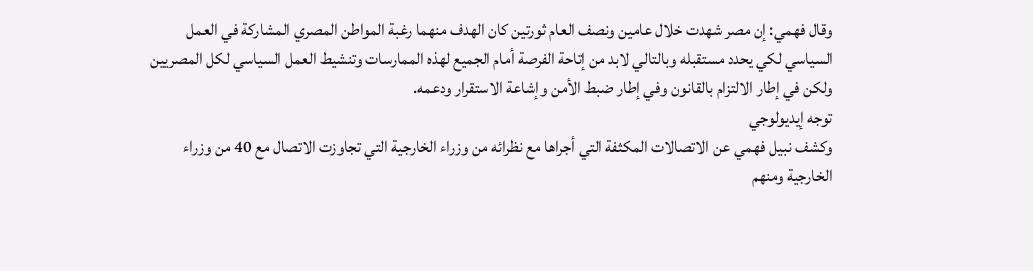وقال فهمي: إن مصر شهدت خلال عامين ونصف العام ثورتين كان الهدف منهما رغبة المواطن المصري المشاركة في العمل السياسي لكي يحدد مستقبله وبالتالي لابد من إتاحة الفرصة أمام الجميع لهذه الممارسات وتنشيط العمل السياسي لكل المصريين ولكن في إطار الالتزام بالقانون وفي إطار ضبط الأمن وإشاعة الاستقرار ودعمه.
توجه إيديولوجي
وكشف نبيل فهمي عن الاتصالات المكثفة التي أجراها مع نظرائه من وزراء الخارجية التي تجاوزت الاتصال مع 40 من وزراء الخارجية ومنهم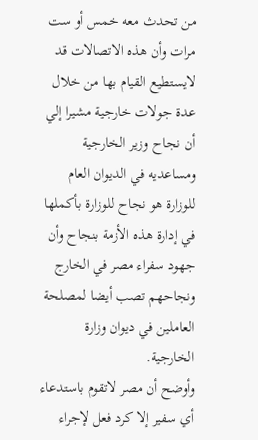من تحدث معه خمس أو ست مرات وأن هذه الاتصالات قد لايستطيع القيام بها من خلال عدة جولات خارجية مشيرا إلي أن نجاح وزير الخارجية ومساعديه في الديوان العام للوزارة هو نجاح للوزارة بأكملها في إدارة هذه الأزمة بنجاح وأن جهود سفراء مصر في الخارج ونجاحهم تصب أيضا لمصلحة العاملين في ديوان وزارة الخارجية.
وأوضح أن مصر لاتقوم باستدعاء أي سفير إلا كرد فعل لإجراء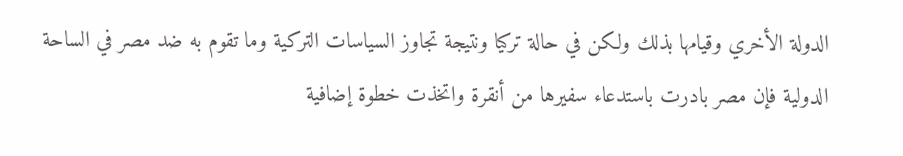الدولة الأخري وقيامها بذلك ولكن في حالة تركيا ونتيجة تجاوز السياسات التركية وما تقوم به ضد مصر في الساحة الدولية فإن مصر بادرت باستدعاء سفيرها من أنقرة واتخذت خطوة إضافية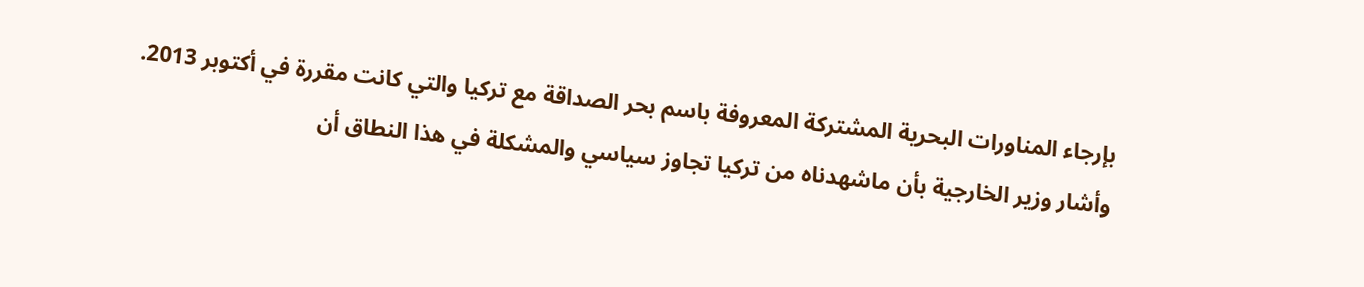بإرجاء المناورات البحرية المشتركة المعروفة باسم بحر الصداقة مع تركيا والتي كانت مقررة في أكتوبر 2013.
وأشار وزير الخارجية بأن ماشهدناه من تركيا تجاوز سياسي والمشكلة في هذا النطاق أن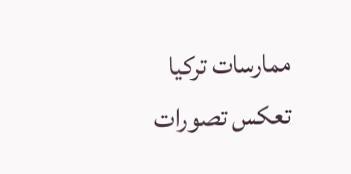ممارسات تركيا تعكس تصورات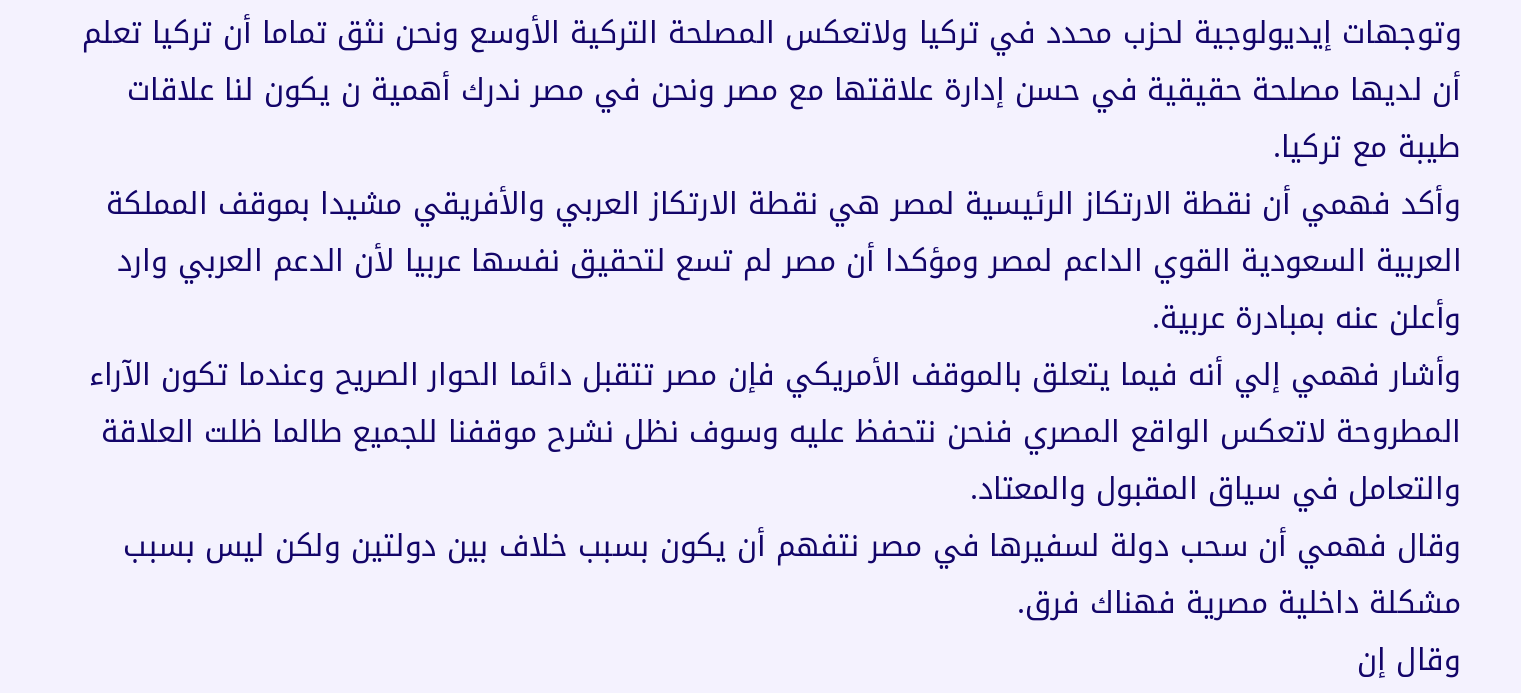وتوجهات إيديولوجية لحزب محدد في تركيا ولاتعكس المصلحة التركية الأوسع ونحن نثق تماما أن تركيا تعلم أن لديها مصلحة حقيقية في حسن إدارة علاقتها مع مصر ونحن في مصر ندرك أهمية ن يكون لنا علاقات طيبة مع تركيا.
وأكد فهمي أن نقطة الارتكاز الرئيسية لمصر هي نقطة الارتكاز العربي والأفريقي مشيدا بموقف المملكة العربية السعودية القوي الداعم لمصر ومؤكدا أن مصر لم تسع لتحقيق نفسها عربيا لأن الدعم العربي وارد وأعلن عنه بمبادرة عربية.
وأشار فهمي إلي أنه فيما يتعلق بالموقف الأمريكي فإن مصر تتقبل دائما الحوار الصريح وعندما تكون الآراء المطروحة لاتعكس الواقع المصري فنحن نتحفظ عليه وسوف نظل نشرح موقفنا للجميع طالما ظلت العلاقة والتعامل في سياق المقبول والمعتاد.
وقال فهمي أن سحب دولة لسفيرها في مصر نتفهم أن يكون بسبب خلاف بين دولتين ولكن ليس بسبب مشكلة داخلية مصرية فهناك فرق.
وقال إن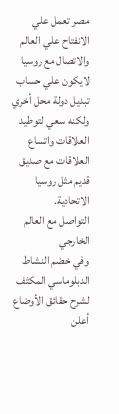مصر تعمل علي الانفتاح علي العالم والاتصال مع روسيا لايكون علي حساب تبديل دولة محل أخري ولكنه سعي لتوطيد العلاقات واتساع العلاقات مع صديق قديم مثل روسيا الاتحادية.
التواصل مع العالم الخارجي
وفي خضم النشاط الدبلوماسي المكثف لشرح حقائق الأوضاع أعلن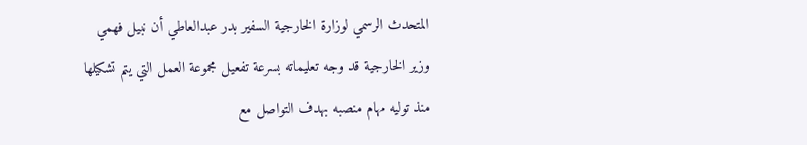المتحدث الرسمي لوزارة الخارجية السفير بدر عبدالعاطي أن نبيل فهمي وزير الخارجية قد وجه تعليماته بسرعة تفعيل مجموعة العمل التي يتم تشكيلها منذ توليه مهام منصبه بهدف التواصل مع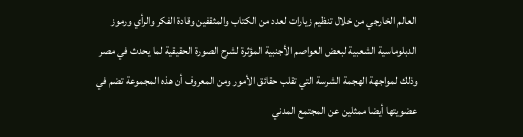العالم الخارجي من خلال تنظيم زيارات لعدد من الكتاب والمثقفين وقادة الفكر والرأي ورموز الدبلوماسية الشعبية لبعض العواصم الأجنبية المؤثرة لشرح الصورة الحقيقية لما يحدث في مصر وذلك لمواجهة الهجمة الشرسة التي تقلب حقائق الأمور ومن المعروف أن هذه المجموعة تضم في عضويتها أيضا ممثلين عن المجتمع المدني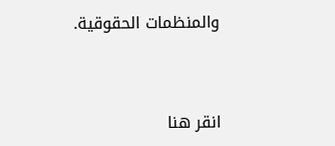والمنظمات الحقوقية.


انقر هنا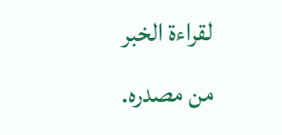لقراءة الخبر من مصدره.